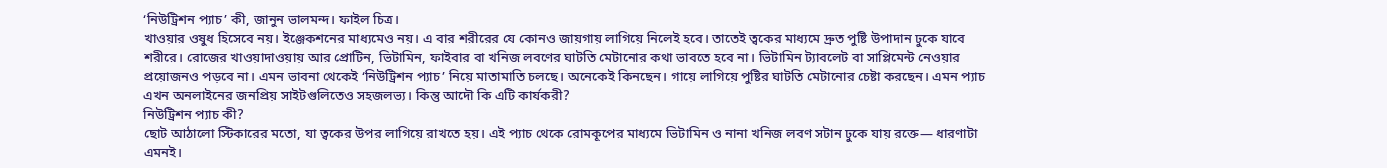‘নিউট্রিশন প্যাচ’ কী, জানুন ভালমন্দ। ফাইল চিত্র।
খাওয়ার ওষুধ হিসেবে নয়। ইঞ্জেকশনের মাধ্যমেও নয়। এ বার শরীরের যে কোনও জায়গায় লাগিয়ে নিলেই হবে। তাতেই ত্বকের মাধ্যমে দ্রুত পুষ্টি উপাদান ঢুকে যাবে শরীরে। রোজের খাওয়াদাওয়ায় আর প্রোটিন, ভিটামিন, ফাইবার বা খনিজ লবণের ঘাটতি মেটানোর কথা ভাবতে হবে না। ভিটামিন ট্যাবলেট বা সাপ্লিমেন্ট নেওয়ার প্রয়োজনও পড়বে না। এমন ভাবনা থেকেই ‘নিউট্রিশন প্যাচ’ নিয়ে মাতামাতি চলছে। অনেকেই কিনছেন। গায়ে লাগিয়ে পুষ্টির ঘাটতি মেটানোর চেষ্টা করছেন। এমন প্যাচ এখন অনলাইনের জনপ্রিয় সাইটগুলিতেও সহজলভ্য। কিন্তু আদৌ কি এটি কার্যকরী?
নিউট্রিশন প্যাচ কী?
ছোট আঠালো স্টিকারের মতো, যা ত্বকের উপর লাগিয়ে রাখতে হয়। এই প্যাচ থেকে রোমকূপের মাধ্যমে ভিটামিন ও নানা খনিজ লবণ সটান ঢুকে যায় রক্তে— ধারণাটা এমনই।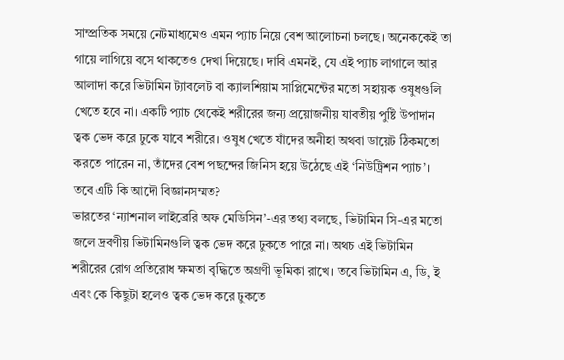সাম্প্রতিক সময়ে নেটমাধ্যমেও এমন প্যাচ নিয়ে বেশ আলোচনা চলছে। অনেককেই তা গায়ে লাগিয়ে বসে থাকতেও দেখা দিয়েছে। দাবি এমনই, যে এই প্যাচ লাগালে আর আলাদা করে ভিটামিন ট্যাবলেট বা ক্যালশিয়াম সাপ্লিমেন্টের মতো সহায়ক ওষুধগুলি খেতে হবে না। একটি প্যাচ থেকেই শরীরের জন্য প্রয়োজনীয় যাবতীয় পুষ্টি উপাদান ত্বক ভেদ করে ঢুকে যাবে শরীরে। ওষুধ খেতে যাঁদের অনীহা অথবা ডায়েট ঠিকমতো করতে পারেন না, তাঁদের বেশ পছন্দের জিনিস হয়ে উঠেছে এই ‘নিউট্রিশন প্যাচ’। তবে এটি কি আদৌ বিজ্ঞানসম্মত?
ভারতের ‘ন্যাশনাল লাইব্রেরি অফ মেডিসিন’-এর তথ্য বলছে, ভিটামিন সি-এর মতো জলে দ্রবণীয় ভিটামিনগুলি ত্বক ভেদ করে ঢুকতে পারে না। অথচ এই ভিটামিন শরীরের রোগ প্রতিরোধ ক্ষমতা বৃদ্ধিতে অগ্রণী ভূমিকা রাখে। তবে ভিটামিন এ, ডি, ই এবং কে কিছুটা হলেও ত্বক ভেদ করে ঢুকতে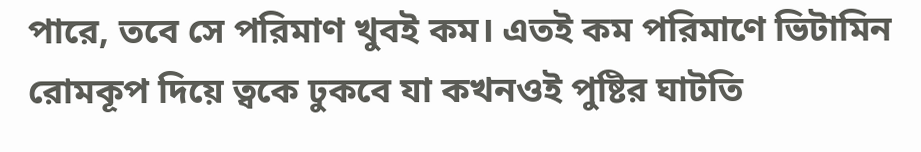পারে, তবে সে পরিমাণ খুবই কম। এতই কম পরিমাণে ভিটামিন রোমকূপ দিয়ে ত্বকে ঢুকবে যা কখনওই পুষ্টির ঘাটতি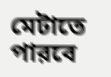মেটাতে পারবে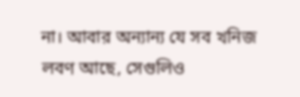না। আবার অন্যান্য যে সব খনিজ লবণ আছে, সেগুলিও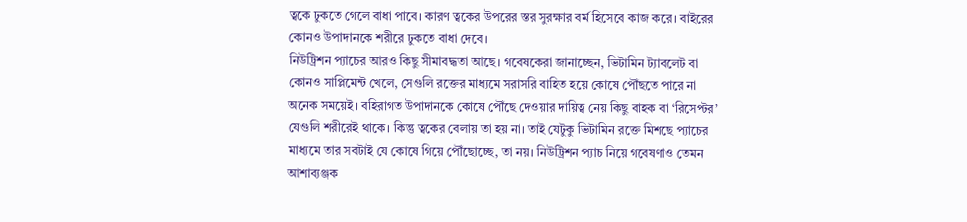ত্বকে ঢুকতে গেলে বাধা পাবে। কারণ ত্বকের উপরের স্তর সুরক্ষার বর্ম হিসেবে কাজ করে। বাইরের কোনও উপাদানকে শরীরে ঢুকতে বাধা দেবে।
নিউট্রিশন প্যাচের আরও কিছু সীমাবদ্ধতা আছে। গবেষকেরা জানাচ্ছেন, ভিটামিন ট্যাবলেট বা কোনও সাপ্লিমেন্ট খেলে, সেগুলি রক্তের মাধ্যমে সরাসরি বাহিত হয়ে কোষে পৌঁছতে পারে না অনেক সময়েই। বহিরাগত উপাদানকে কোষে পৌঁছে দেওয়ার দায়িত্ব নেয় কিছু বাহক বা ‘রিসেপ্টর’ যেগুলি শরীরেই থাকে। কিন্তু ত্বকের বেলায় তা হয় না। তাই যেটুকু ভিটামিন রক্তে মিশছে প্যাচের মাধ্যমে তার সবটাই যে কোষে গিয়ে পৌঁছোচ্ছে, তা নয়। নিউট্রিশন প্যাচ নিয়ে গবেষণাও তেমন আশাব্যঞ্জক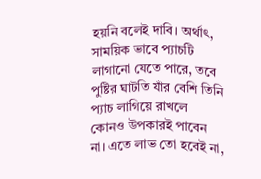হয়নি বলেই দাবি। অর্থাৎ, সাময়িক ভাবে প্যাচটি লাগানো যেতে পারে, তবে পুষ্টির ঘাটতি যাঁর বেশি তিনি প্যাচ লাগিয়ে রাখলে কোনও উপকারই পাবেন না। এতে লাভ তো হবেই না,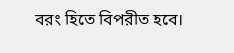বরং হিতে বিপরীত হবে।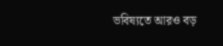ভবিষ্যতে আরও বড়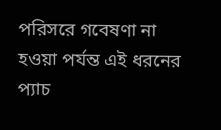পরিসরে গবেষণা না হওয়া পর্যন্ত এই ধরনের প্যাচ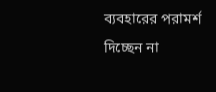ব্যবহারের পরামর্শ দিচ্ছেন না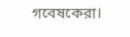গবেষকেরা।